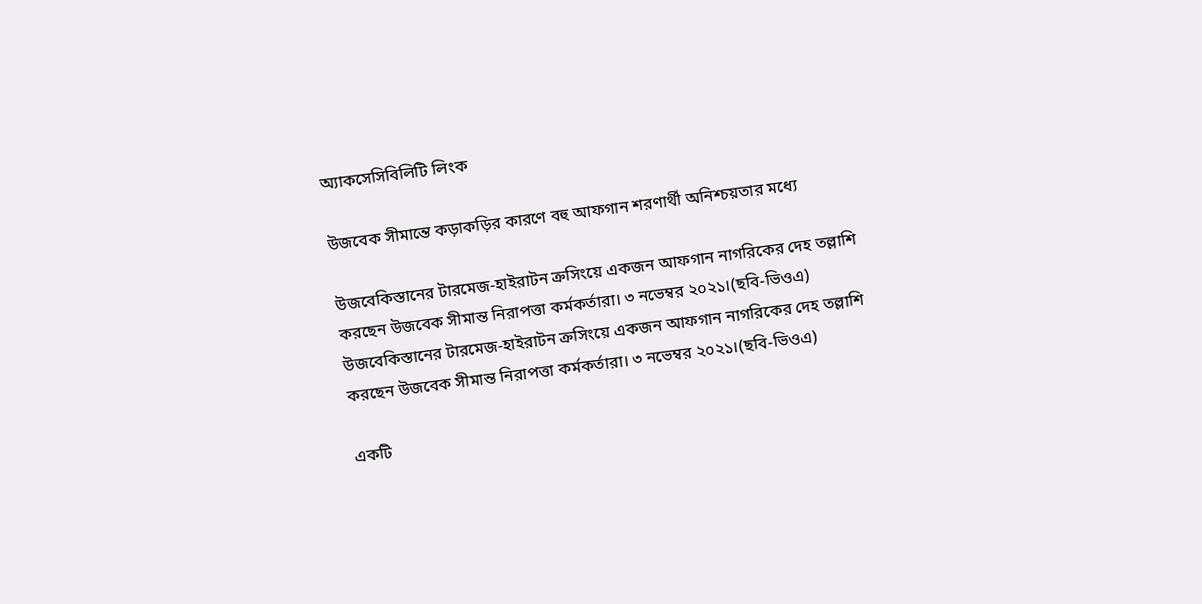অ্যাকসেসিবিলিটি লিংক

উজবেক সীমান্তে কড়াকড়ির কারণে বহু আফগান শরণার্থী অনিশ্চয়তার মধ্যে

উজবেকিস্তানের টারমেজ-হাইরাটন ক্রসিংয়ে একজন আফগান নাগরিকের দেহ তল্লাশি করছেন উজবেক সীমান্ত নিরাপত্তা কর্মকর্তারা। ৩ নভেম্বর ২০২১।(ছবি-ভিওএ)
উজবেকিস্তানের টারমেজ-হাইরাটন ক্রসিংয়ে একজন আফগান নাগরিকের দেহ তল্লাশি করছেন উজবেক সীমান্ত নিরাপত্তা কর্মকর্তারা। ৩ নভেম্বর ২০২১।(ছবি-ভিওএ)

একটি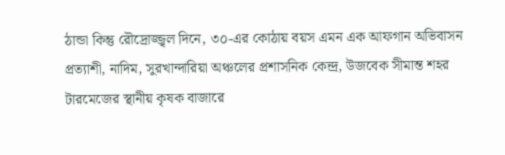ঠান্ডা কিন্তু রৌদ্রোজ্জ্বল দিনে, ৩০-এর কোঠায় বয়স এমন এক আফগান অভিবাসন প্রত্যাশী, নাদিম, সুরখান্দারিয়া অঞ্চলের প্রশাসনিক কেন্দ্র, উজবেক সীমান্ত শহর টারমেজের স্থানীয় কৃষক বাজারে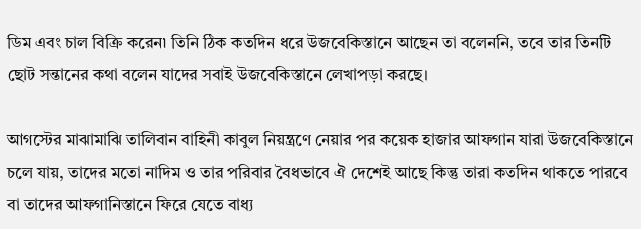ডিম এবং চাল বিক্রি করেন৷ তিনি ঠিক কতদিন ধরে উজবেকিস্তানে আছেন তা বলেননি, তবে তার তিনটি ছোট সন্তানের কথা বলেন যাদের সবাই উজবেকিস্তানে লেখাপড়া করছে।

আগস্টের মাঝামাঝি তালিবান বাহিনী কাবুল নিয়ন্ত্রণে নেয়ার পর কয়েক হাজার আফগান যারা উজবেকিস্তানে চলে যায়, তাদের মতো নাদিম ও তার পরিবার বৈধভাবে ঐ দেশেই আছে কিন্তু তারা কতদিন থাকতে পারবে বা তাদের আফগানিস্তানে ফিরে যেতে বাধ্য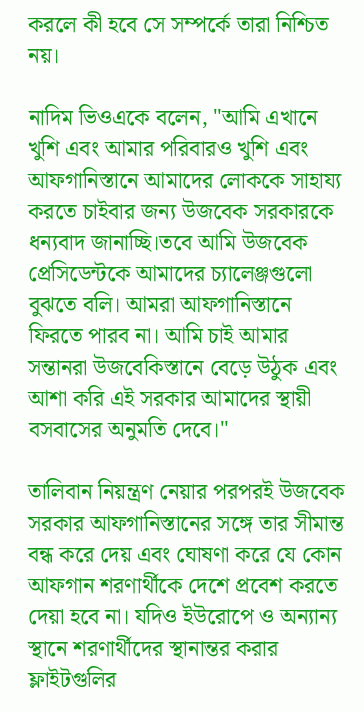করলে কী হবে সে সম্পর্কে তারা নিশ্চিত নয়।

নাদিম ভিওএকে বলেন, "আমি এখানে খুশি এবং আমার পরিবারও খুশি এবং আফগানিস্তানে আমাদের লোককে সাহায্য করতে চাইবার জন্য উজবেক সরকারকে ধন্যবাদ জানাচ্ছি।তবে আমি উজবেক প্রেসিডেন্টকে আমাদের চ্যালেঞ্জগুলো বুঝতে বলি। আমরা আফগানিস্তানে ফিরতে পারব না। আমি চাই আমার সন্তানরা উজবেকিস্তানে বেড়ে উঠুক এবং আশা করি এই সরকার আমাদের স্থায়ী বসবাসের অনুমতি দেবে।"

তালিবান নিয়ন্ত্রণ নেয়ার পরপরই উজবেক সরকার আফগানিস্তানের সঙ্গে তার সীমান্ত বন্ধ করে দেয় এবং ঘোষণা করে যে কোন আফগান শরণার্থীকে দেশে প্রবেশ করতে দেয়া হবে না। যদিও ইউরোপে ও অন্যান্য স্থানে শরণার্থীদের স্থানান্তর করার ফ্লাইটগুলির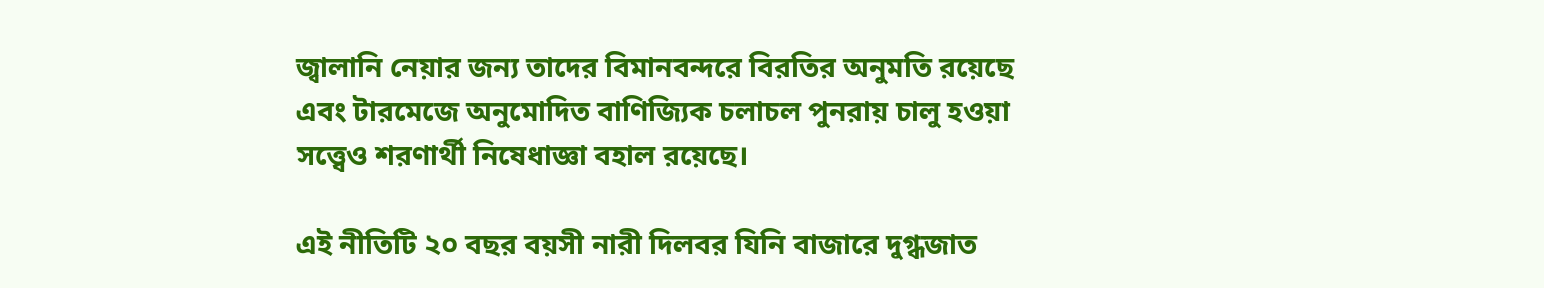জ্বালানি নেয়ার জন্য তাদের বিমানবন্দরে বিরতির অনুমতি রয়েছে এবং টারমেজে অনুমোদিত বাণিজ্যিক চলাচল পুনরায় চালু হওয়া সত্ত্বেও শরণার্থী নিষেধাজ্ঞা বহাল রয়েছে।

এই নীতিটি ২০ বছর বয়সী নারী দিলবর যিনি বাজারে দুগ্ধজাত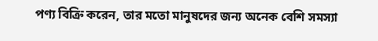পণ্য বিক্রি করেন, তার মতো মানুষদের জন্য অনেক বেশি সমস্যা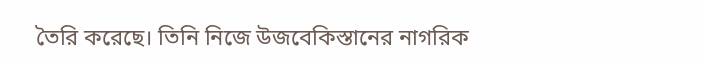তৈরি করেছে। তিনি নিজে উজবেকিস্তানের নাগরিক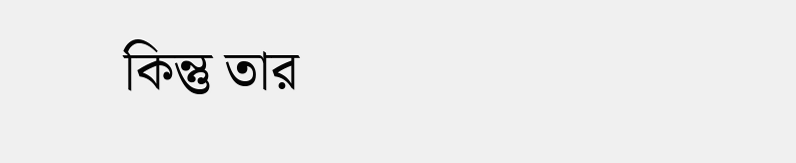কিন্তু তার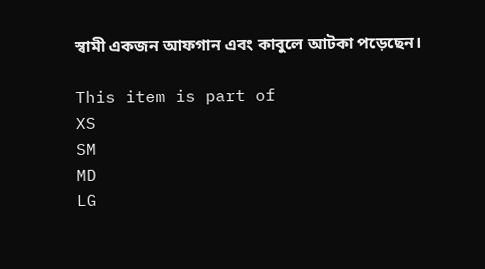স্বামী একজন আফগান এবং কাবুলে আটকা পড়েছেন।

This item is part of
XS
SM
MD
LG